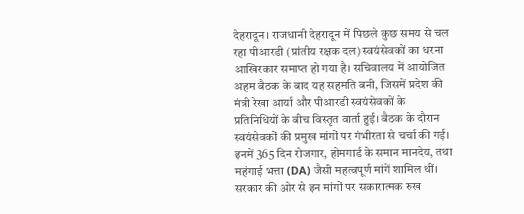देहरादून। राजधानी देहरादून में पिछले कुछ समय से चल रहा पीआरडी (प्रांतीय रक्षक दल) स्वयंसेवकों का धरना आखिरकार समाप्त हो गया है। सचिवालय में आयोजित अहम बैठक के बाद यह सहमति बनी, जिसमें प्रदेश की मंत्री रेखा आर्या और पीआरडी स्वयंसेवकों के प्रतिनिधियों के बीच विस्तृत वार्ता हुई। बैठक के दौरान स्वयंसेवकों की प्रमुख मांगों पर गंभीरता से चर्चा की गई। इनमें 365 दिन रोजगार, होमगार्ड के समान मानदेय, तथा महंगाई भत्ता (DA) जैसी महत्वपूर्ण मांगें शामिल थीं। सरकार की ओर से इन मांगों पर सकारात्मक रुख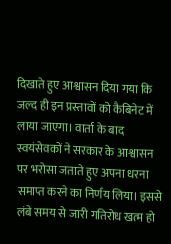दिखाते हुए आश्वासन दिया गया कि जल्द ही इन प्रस्तावों को कैबिनेट में लाया जाएगा। वार्ता के बाद स्वयंसेवकों ने सरकार के आश्वासन पर भरोसा जताते हुए अपना धरना समाप्त करने का निर्णय लिया। इससे लंबे समय से जारी गतिरोध खत्म हो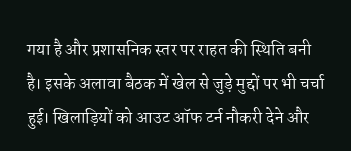गया है और प्रशासनिक स्तर पर राहत की स्थिति बनी है। इसके अलावा बैठक में खेल से जुड़े मुद्दों पर भी चर्चा हुई। खिलाड़ियों को आउट ऑफ टर्न नौकरी देने और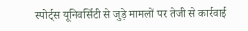स्पोर्ट्स यूनिवर्सिटी से जुड़े मामलों पर तेजी से कार्रवाई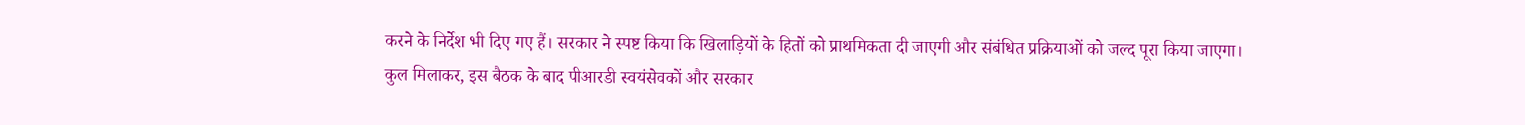करने के निर्देश भी दिए गए हैं। सरकार ने स्पष्ट किया कि खिलाड़ियों के हितों को प्राथमिकता दी जाएगी और संबंधित प्रक्रियाओं को जल्द पूरा किया जाएगा।
कुल मिलाकर, इस बैठक के बाद पीआरडी स्वयंसेवकों और सरकार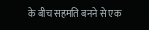के बीच सहमति बनने से एक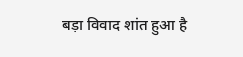बड़ा विवाद शांत हुआ है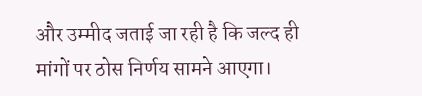और उम्मीद जताई जा रही है कि जल्द ही मांगों पर ठोस निर्णय सामने आएगा।